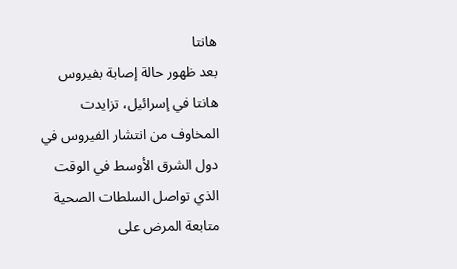هانتا
بعد ظهور حالة إصابة بفيروس هانتا في إسرائيل، تزايدت المخاوف من انتشار الفيروس في دول الشرق الأوسط في الوقت الذي تواصل السلطات الصحية متابعة المرض على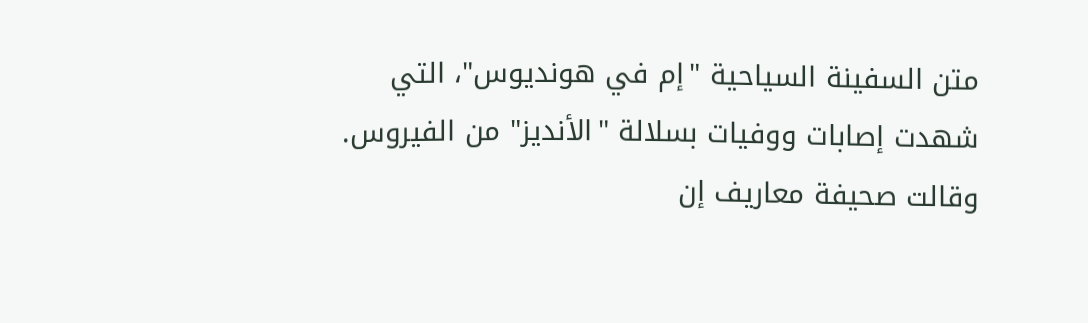متن السفينة السياحية "إم في هونديوس"، التي شهدت إصابات ووفيات بسلالة "الأنديز" من الفيروس.
وقالت صحيفة معاريف إن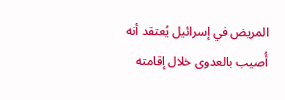المريض في إسرائيل يُعتقد أنه أُصيب بالعدوى خلال إقامته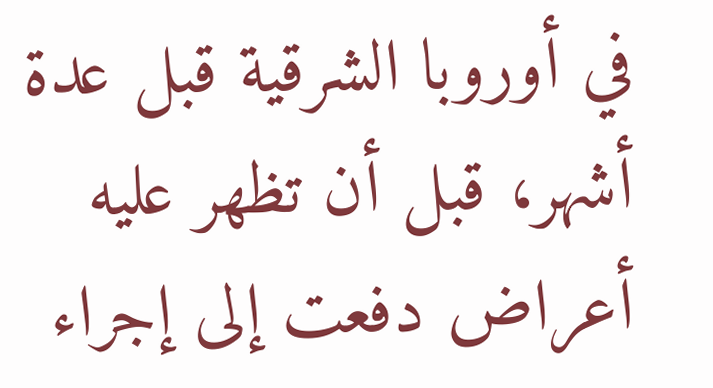في أوروبا الشرقية قبل عدة أشهر، قبل أن تظهر عليه أعراض دفعت إلى إجراء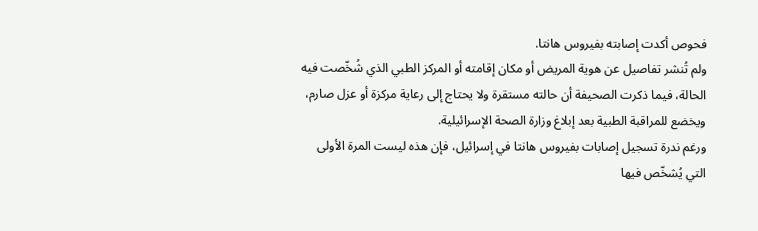فحوص أكدت إصابته بفيروس هانتا.
ولم تُنشر تفاصيل عن هوية المريض أو مكان إقامته أو المركز الطبي الذي شُخّصت فيه الحالة، فيما ذكرت الصحيفة أن حالته مستقرة ولا يحتاج إلى رعاية مركزة أو عزل صارم، ويخضع للمراقبة الطبية بعد إبلاغ وزارة الصحة الإسرائيلية.
ورغم ندرة تسجيل إصابات بفيروس هانتا في إسرائيل، فإن هذه ليست المرة الأولى التي يُشخّص فيها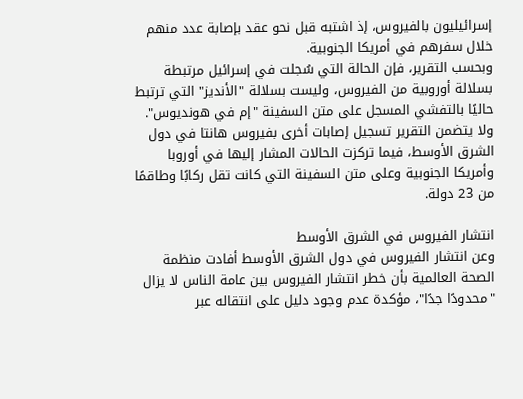إسرائيليون بالفيروس، إذ اشتبه قبل نحو عقد بإصابة عدد منهم خلال سفرهم في أمريكا الجنوبية.
وبحسب التقرير، فإن الحالة التي سُجلت في إسرائيل مرتبطة بسلالة أوروبية من الفيروس، وليست بسلالة "الأنديز" التي ترتبط حاليًا بالتفشي المسجل على متن السفينة "إم في هونديوس".
ولا يتضمن التقرير تسجيل إصابات أخرى بفيروس هانتا في دول الشرق الأوسط، فيما تركزت الحالات المشار إليها في أوروبا وأمريكا الجنوبية وعلى متن السفينة التي كانت تقل ركابًا وطاقمًا من 23 دولة.

انتشار الفيروس في الشرق الأوسط
وعن انتشار الفيروس في دول الشرق الأوسط أفادت منظمة الصحة العالمية بأن خطر انتشار الفيروس بين عامة الناس لا يزال "محدودًا جدًا"، مؤكدة عدم وجود دليل على انتقاله عبر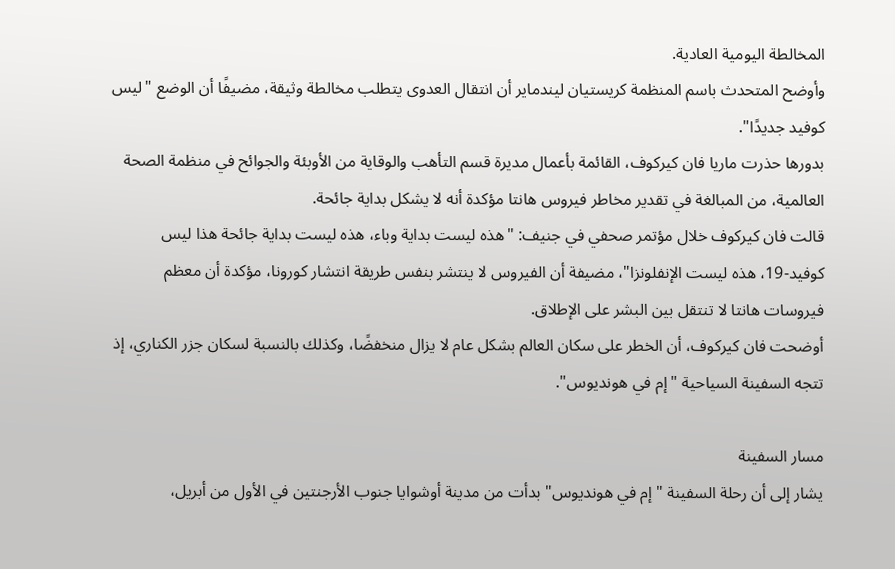المخالطة اليومية العادية.
وأوضح المتحدث باسم المنظمة كريستيان ليندماير أن انتقال العدوى يتطلب مخالطة وثيقة، مضيفًا أن الوضع "ليس كوفيد جديدًا".
بدورها حذرت ماريا فان كيركوف، القائمة بأعمال مديرة قسم التأهب والوقاية من الأوبئة والجوائح في منظمة الصحة العالمية، من المبالغة في تقدير مخاطر فيروس هانتا مؤكدة أنه لا يشكل بداية جائحة.
قالت فان كيركوف خلال مؤتمر صحفي في جنيف: "هذه ليست بداية وباء، هذه ليست بداية جائحة هذا ليس كوفيد-19، هذه ليست الإنفلونزا"، مضيفة أن الفيروس لا ينتشر بنفس طريقة انتشار كورونا، مؤكدة أن معظم فيروسات هانتا لا تنتقل بين البشر على الإطلاق.
أوضحت فان كيركوف، أن الخطر على سكان العالم بشكل عام لا يزال منخفضًا، وكذلك بالنسبة لسكان جزر الكناري، إذ تتجه السفينة السياحية "إم في هونديوس".

مسار السفينة
يشار إلى أن رحلة السفينة "إم في هونديوس" بدأت من مدينة أوشوايا جنوب الأرجنتين في الأول من أبريل،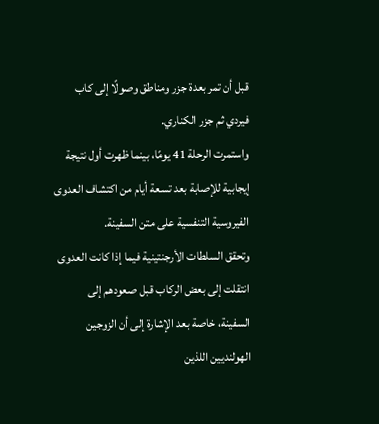قبل أن تمر بعدة جزر ومناطق وصولًا إلى كاب فيردي ثم جزر الكناري.
واستمرت الرحلة 41 يومًا، بينما ظهرت أول نتيجة إيجابية للإصابة بعد تسعة أيام من اكتشاف العدوى الفيروسية التنفسية على متن السفينة.
وتحقق السلطات الأرجنتينية فيما إذا كانت العدوى انتقلت إلى بعض الركاب قبل صعودهم إلى السفينة، خاصة بعد الإشارة إلى أن الزوجين الهولنديين اللذين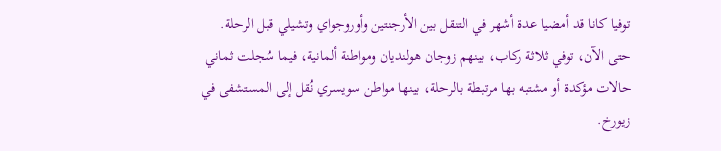توفيا كانا قد أمضيا عدة أشهر في التنقل بين الأرجنتين وأوروجواي وتشيلي قبل الرحلة.
حتى الآن، توفي ثلاثة ركاب، بينهم زوجان هولنديان ومواطنة ألمانية، فيما سُجلت ثماني حالات مؤكدة أو مشتبه بها مرتبطة بالرحلة، بينها مواطن سويسري نُقل إلى المستشفى في زيورخ.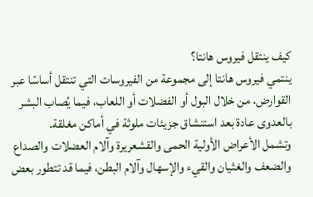كيف ينتقل فيروس هانتا؟
ينتمي فيروس هانتا إلى مجموعة من الفيروسات التي تنتقل أساسًا عبر القوارض، من خلال البول أو الفضلات أو اللعاب، فيما يُصاب البشر بالعدوى عادة بعد استنشاق جزيئات ملوثة في أماكن مغلقة.
وتشمل الأعراض الأولية الحمى والقشعريرة وآلام العضلات والصداع والضعف والغثيان والقيء والإسهال وآلام البطن، فيما قد تتطور بعض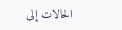الحالات إلى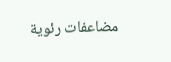مضاعفات رئوية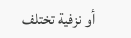أو نزفية تختلف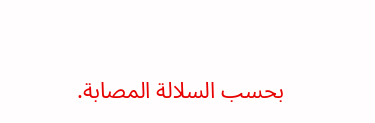بحسب السلالة المصابة.